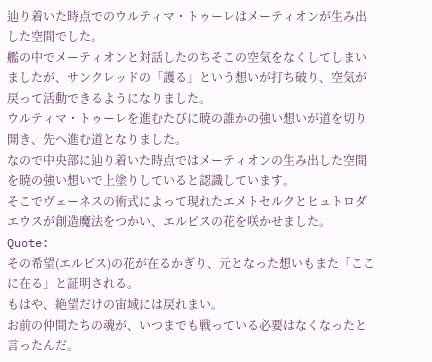辿り着いた時点でのウルティマ・トゥーレはメーティオンが生み出した空間でした。
艦の中でメーティオンと対話したのちそこの空気をなくしてしまいましたが、サンクレッドの「護る」という想いが打ち破り、空気が戻って活動できるようになりました。
ウルティマ・トゥーレを進むたびに暁の誰かの強い想いが道を切り開き、先へ進む道となりました。
なので中央部に辿り着いた時点ではメーティオンの生み出した空間を暁の強い想いで上塗りしていると認識しています。
そこでヴェーネスの術式によって現れたエメトセルクとヒュトロダエウスが創造魔法をつかい、エルピスの花を咲かせました。
Quote:
その希望(エルピス)の花が在るかぎり、元となった想いもまた「ここに在る」と証明される。
もはや、絶望だけの宙域には戻れまい。
お前の仲間たちの魂が、いつまでも戦っている必要はなくなったと言ったんだ。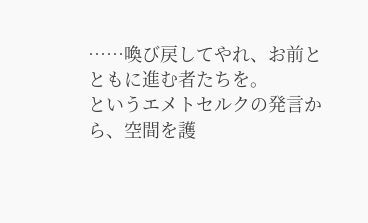……喚び戻してやれ、お前とともに進む者たちを。
というエメトセルクの発言から、空間を護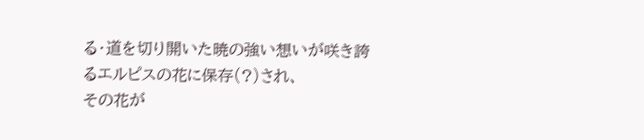る・道を切り開いた暁の強い想いが咲き誇るエルピスの花に保存(?)され、
その花が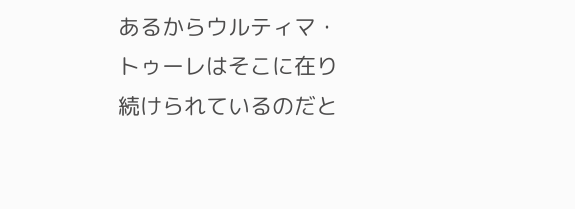あるからウルティマ・トゥーレはそこに在り続けられているのだと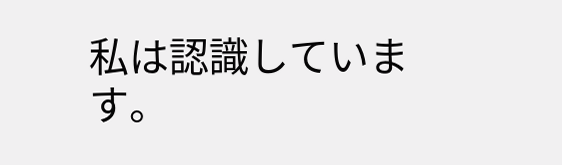私は認識しています。